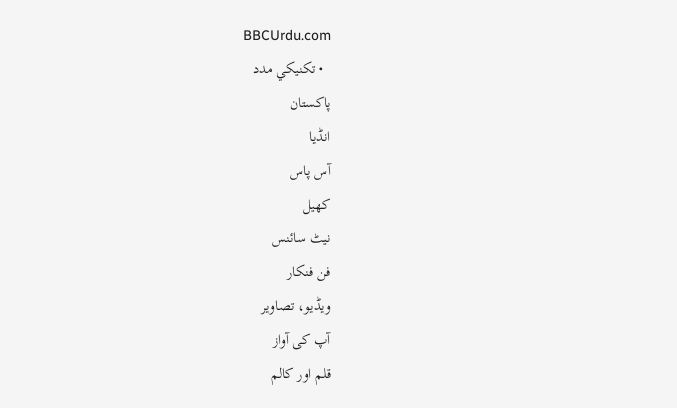BBCUrdu.com
  • تکنيکي مدد
پاکستان
انڈیا
آس پاس
کھیل
نیٹ سائنس
فن فنکار
ویڈیو، تصاویر
آپ کی آواز
قلم اور کالم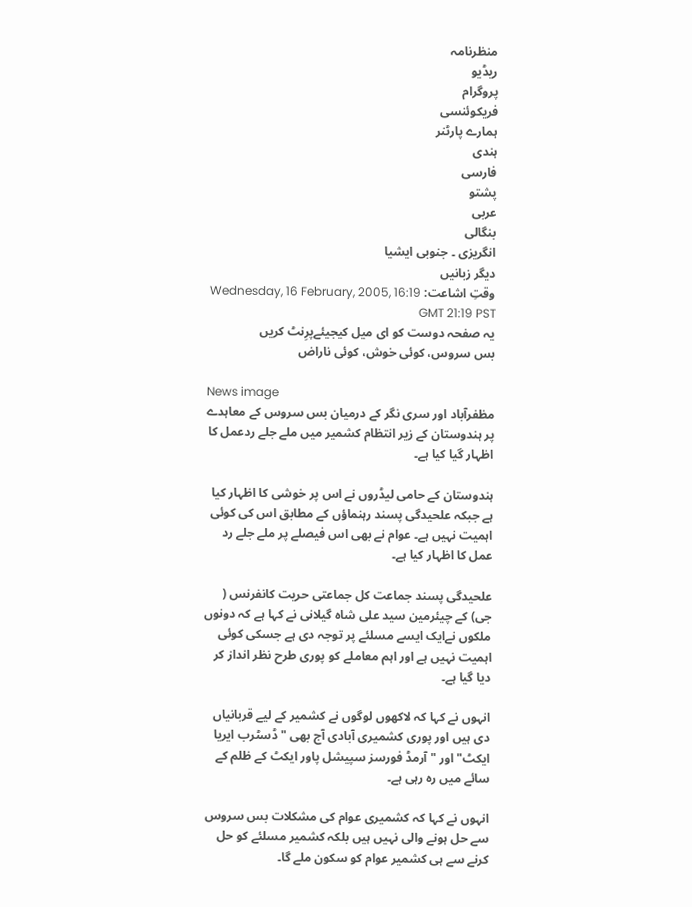منظرنامہ
ریڈیو
پروگرام
فریکوئنسی
ہمارے پارٹنر
ہندی
فارسی
پشتو
عربی
بنگالی
انگریزی ۔ جنوبی ایشیا
دیگر زبانیں
وقتِ اشاعت: Wednesday, 16 February, 2005, 16:19 GMT 21:19 PST
یہ صفحہ دوست کو ای میل کیجیئےپرِنٹ کریں
بس سروس، کوئی خوش، کوئی ناراض

News image
مظفرآباد اور سری نگر کے درمیان بس سروس کے معاہدے پر ہندوستان کے زیر انتظام کشمیر میں ملے جلے ردعمل کا اظہار گیا کیا ہے۔

ہندوستان کے حامی لیڈروں نے اس پر خوشی کا اظہار کیا ہے جبکہ علحیدگی پسند رہنماؤں کے مطابق اس کی کوئی اہمیت نہیں ہے۔ عوام نے بھی اس فیصلے پر ملے جلے رد عمل کا اظہار کیا ہے۔

علحیدگی پسند جماعت کل جماعتی حریت کانفرنس ( جی) کے چیئرمین سید علی شاہ گیلانی نے کہا ہے کہ دونوں ملکوں نےایک ایسے مسلئے پر توجہ دی ہے جسکی کوئی اہمیت نہیں ہے اور اہم معاملے کو پوری طرح نظر انداز کر دیا گیا ہے۔

انہوں نے کہا کہ لاکھوں لوگوں نے کشمیر کے لیے قربانیاں دی ہیں اور پوری کشمیری آبادی آج بھی " ڈسٹرب ایریا ایکٹ" اور " آرمڈ فورسز سپیشل پاور ایکٹ کے ظلم کے سائے میں رہ رہی ہے۔

انہوں نے کہا کہ کشمیری عوام کی مشکلات بس سروس سے حل ہونے والی نہیں ہیں بلکہ کشمیر مسلئے کو حل کرنے سے ہی کشمیر عوام کو سکون ملے گا۔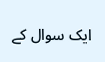ایک سوال کے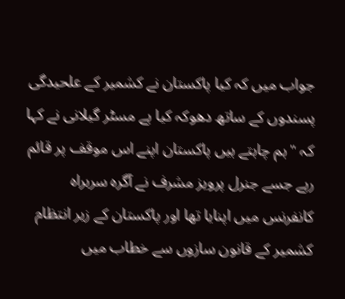جواب میں کہ کیا پاکستان نے کشمیر کے علحیدگی پسندوں کے ساتھ دھوکہ کیا ہے مسٹر گیلانی نے کہا کہ " ہم چاہتے ہیں پاکستان اپنے اس موقف پر قائم رہے جسے جنرل پرویز مشرف نے آگرہ سربراہ کانفرنس میں اپنایا تھا اور پاکستان کے زیر انتظام کشمیر کے قانون سازوں سے خطاب میں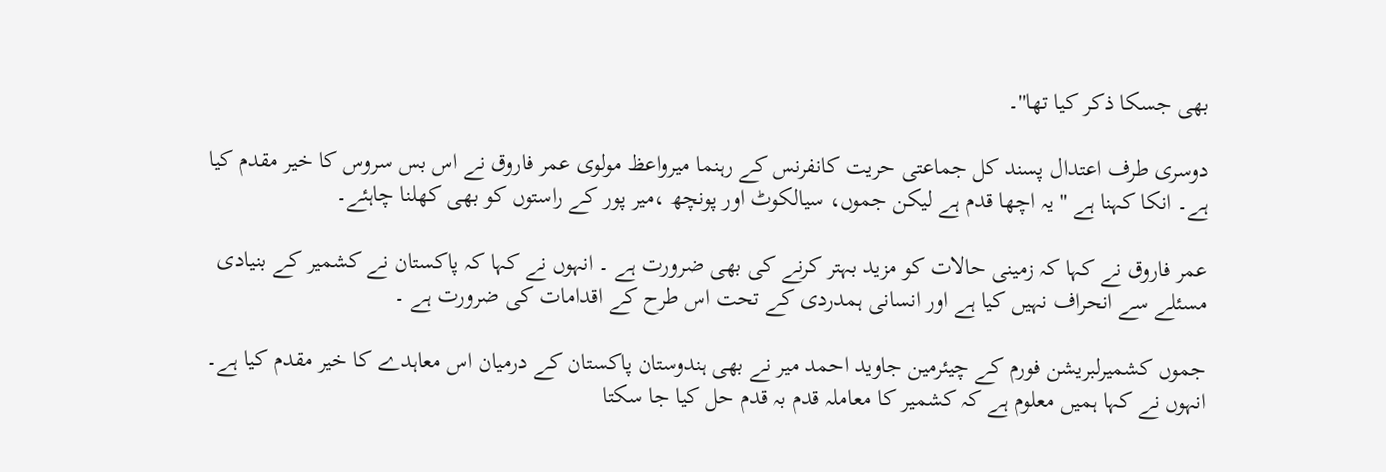بھی جسکا ذکر کیا تھا''۔

دوسری طرف اعتدال پسند کل جماعتی حریت کانفرنس کے رہنما میرواعظ مولوی عمر فاروق نے اس بس سروس کا خیر مقدم کیا ہے۔ انکا کہنا ہے " یہ اچھا قدم ہے لیکن جموں، سیالکوٹ اور پونچھ ،میر پور کے راستوں کو بھی کھلنا چاہئے۔

عمر فاروق نے کہا کہ زمینی حالات کو مزید بہتر کرنے کی بھی ضرورت ہے ۔ انہوں نے کہا کہ پاکستان نے کشمیر کے بنیادی مسئلے سے انحراف نہیں کیا ہے اور انسانی ہمدردی کے تحت اس طرح کے اقدامات کی ضرورت ہے ۔

جموں کشمیرلبریشن فورم کے چیئرمین جاوید احمد میر نے بھی ہندوستان پاکستان کے درمیان اس معاہدے کا خیر مقدم کیا ہے۔ انہوں نے کہا ہمیں معلوم ہے کہ کشمیر کا معاملہ قدم بہ قدم حل کیا جا سکتا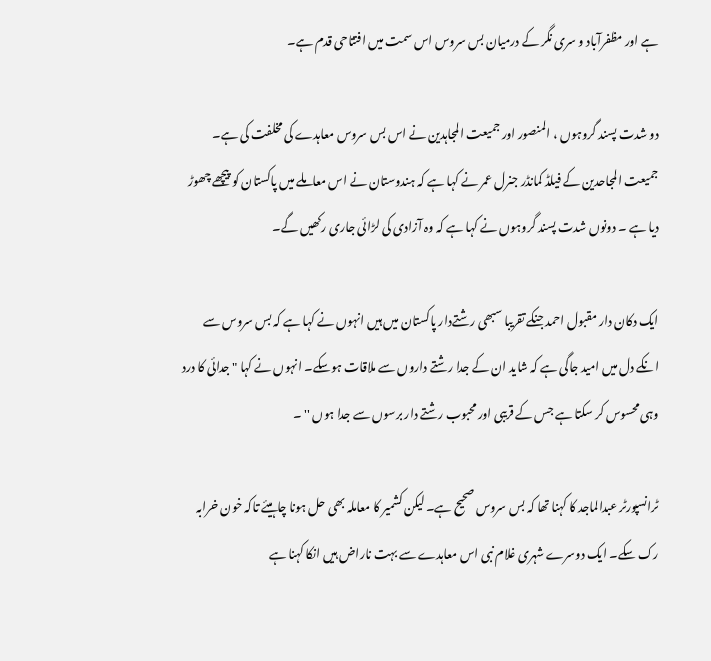ہے اور مظفرآباد و سری نگر کے درمیان بس سروس اس سمت میں افتتاحی قدم ہے۔

دو شدت پسند گروہوں ، المنصور اور جمیعت المجاہدین نے اس بس سروس معاہدے کی مخلفت کی ہے۔ جمیعت المجاحدین کے فیلڈ کمانڈر جنرل عمر نے کہا ہے کہ ہندوستان نے اس معاملے میں پاکستان کو پیچھے چھوڑ دیا ہے ۔ دونوں شدت پسند گروہوں نے کہا ہے کہ وہ آزادی کی لڑائی جاری رکھیں گے۔

ایک دکان دار مقبول احمد جنکے تقریبا سبھی رشتےدار پاکستان میں ہیں انہوں نے کہا ہے کہ بس سروس سے انکے دل میں امید جاگی ہے کہ شاید ان کے جدا رشتے داروں سے ملاقات ہوسکے۔ انہوں نے کہا " جدائی کا درد وہی محسوس کر سکتا ہے جس کے قریبی اور محبوب رشتے دار برسوں سے جدا ہوں '' ۔

ٹرانسپورٹر عبدالماجد کا کہنا تھا کہ بس سروس صحیح ہے۔ لیکن کشمیر کا معاملہ بھی حل ہونا چاہیئے تاکہ خون خرابہ رک سکے۔ ایک دوسرے شہری غلام نبی اس معاہدے سے بہت ناراض ہیں انکا کہنا ہے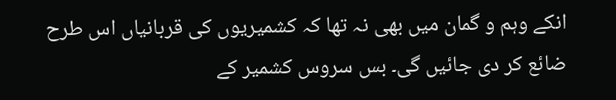انکے وہم و گمان میں بھی نہ تھا کہ کشمیریوں کی قربانیاں اس طرح ضائع کر دی جائیں گی۔ بس سروس کشمیر کے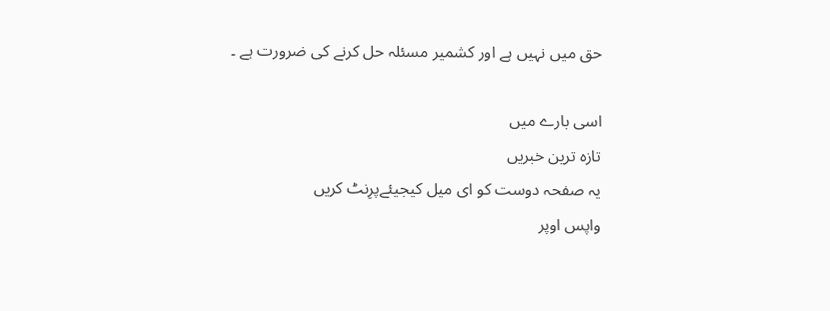حق میں نہیں ہے اور کشمیر مسئلہ حل کرنے کی ضرورت ہے ۔

اسی بارے میں
تازہ ترین خبریں
یہ صفحہ دوست کو ای میل کیجیئےپرِنٹ کریں
واپس اوپر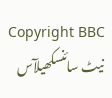Copyright BBC
نیٹ سائنسکھیلآس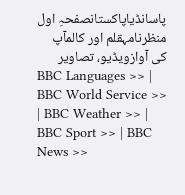پاسانڈیاپاکستانصفحہِ اول
منظرنامہقلم اور کالمآپ کی آوازویڈیو، تصاویر
BBC Languages >> | BBC World Service >> | BBC Weather >> | BBC Sport >> | BBC News >>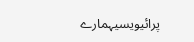پرائیویسیہمارے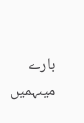بارے میںہمیں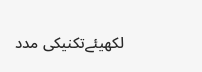لکھیئےتکنیکی مدد